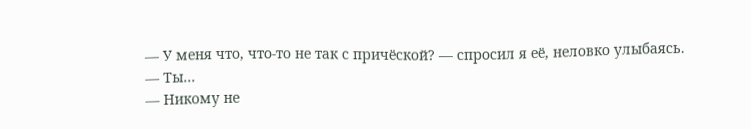— У меня что, что-то не так с причёской? — спросил я её, неловко улыбаясь.
— Ты…
— Никому не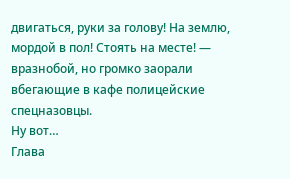двигаться, руки за голову! На землю, мордой в пол! Стоять на месте! — вразнобой, но громко заорали вбегающие в кафе полицейские спецназовцы.
Ну вот…
Глава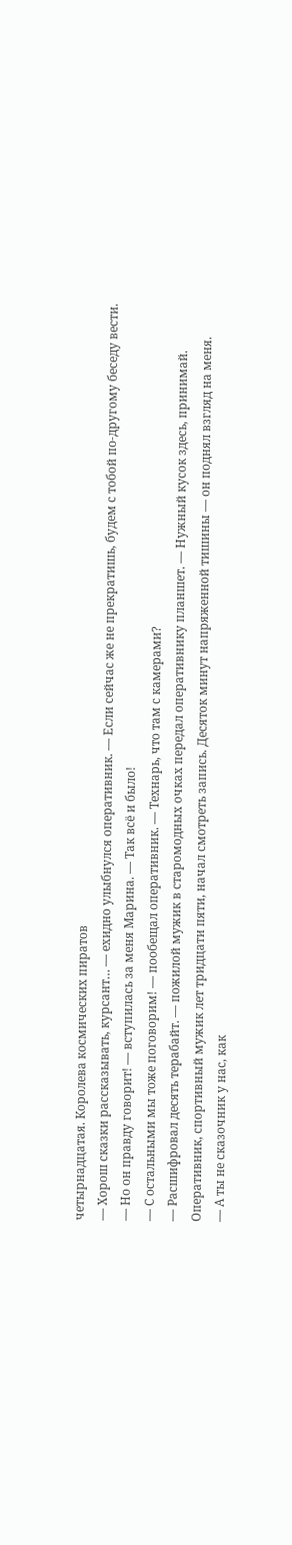четырнадцатая. Королева космических пиратов
— Хорош сказки рассказывать, курсант… — ехидно улыбнулся оперативник. — Если сейчас же не прекратишь, будем с тобой по-другому беседу вести.
— Но он правду говорит! — вступилась за меня Марина. — Так всё и было!
— С остальными мы тоже поговорим! — пообещал оперативник. — Технарь, что там с камерами?
— Расшифровал десять терабайт. — пожилой мужик в старомодных очках передал оперативнику планшет. — Нужный кусок здесь, принимай.
Оперативник, спортивный мужик лет тридцати пяти, начал смотреть запись. Десяток минут напряженной тишины — он поднял взгляд на меня.
— А ты не сказочник у нас, как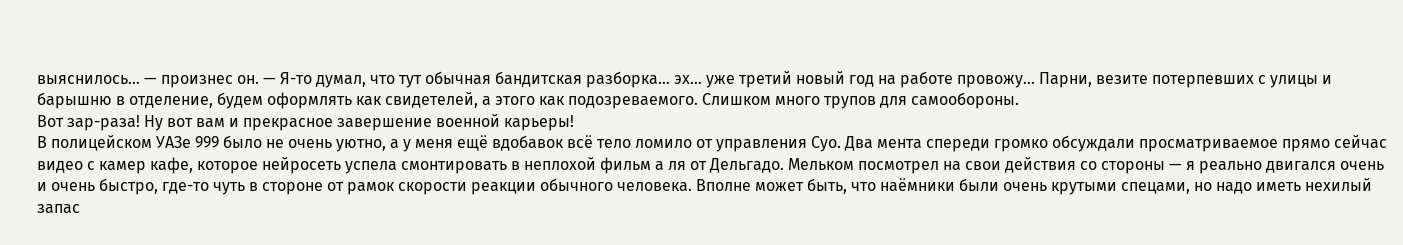выяснилось… — произнес он. — Я-то думал, что тут обычная бандитская разборка… эх… уже третий новый год на работе провожу… Парни, везите потерпевших с улицы и барышню в отделение, будем оформлять как свидетелей, а этого как подозреваемого. Слишком много трупов для самообороны.
Вот зар-раза! Ну вот вам и прекрасное завершение военной карьеры!
В полицейском УАЗе 999 было не очень уютно, а у меня ещё вдобавок всё тело ломило от управления Суо. Два мента спереди громко обсуждали просматриваемое прямо сейчас видео с камер кафе, которое нейросеть успела смонтировать в неплохой фильм а ля от Дельгадо. Мельком посмотрел на свои действия со стороны — я реально двигался очень и очень быстро, где-то чуть в стороне от рамок скорости реакции обычного человека. Вполне может быть, что наёмники были очень крутыми спецами, но надо иметь нехилый запас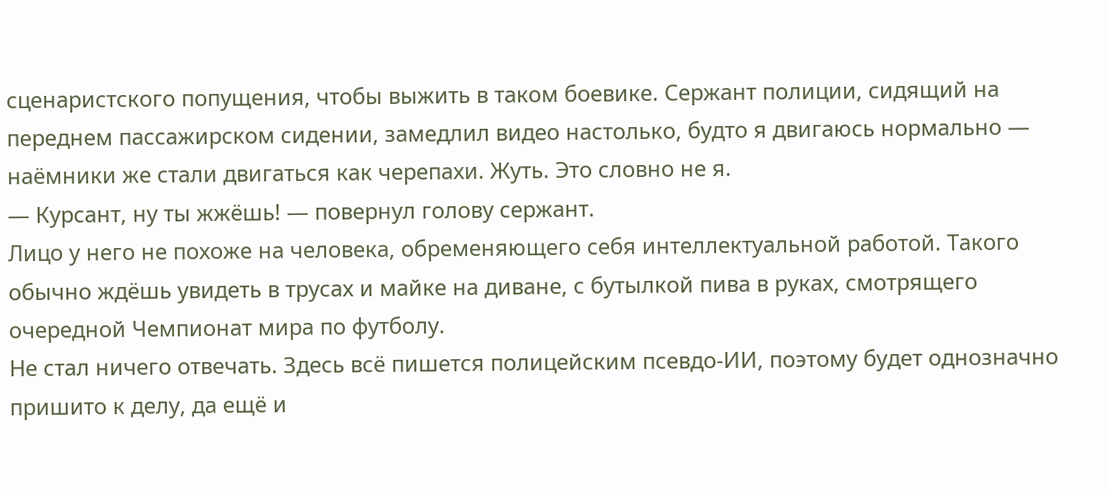сценаристского попущения, чтобы выжить в таком боевике. Сержант полиции, сидящий на переднем пассажирском сидении, замедлил видео настолько, будто я двигаюсь нормально — наёмники же стали двигаться как черепахи. Жуть. Это словно не я.
— Курсант, ну ты жжёшь! — повернул голову сержант.
Лицо у него не похоже на человека, обременяющего себя интеллектуальной работой. Такого обычно ждёшь увидеть в трусах и майке на диване, с бутылкой пива в руках, смотрящего очередной Чемпионат мира по футболу.
Не стал ничего отвечать. Здесь всё пишется полицейским псевдо-ИИ, поэтому будет однозначно пришито к делу, да ещё и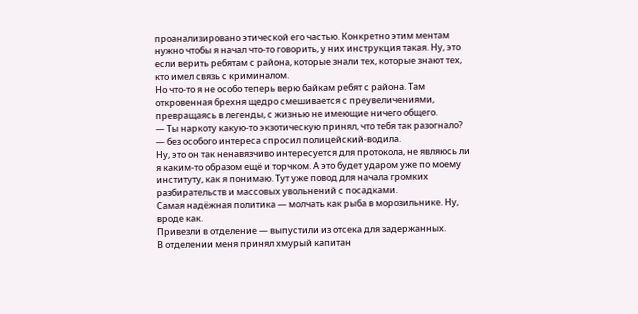проанализировано этической его частью. Конкретно этим ментам нужно чтобы я начал что-то говорить, у них инструкция такая. Ну, это если верить ребятам с района, которые знали тех, которые знают тех, кто имел связь с криминалом.
Но что-то я не особо теперь верю байкам ребят с района. Там откровенная брехня щедро смешивается с преувеличениями, превращаясь в легенды, с жизнью не имеющие ничего общего.
— Ты наркоту какую-то экзотическую принял, что тебя так разогнало? — без особого интереса спросил полицейский-водила.
Ну, это он так ненавязчиво интересуется для протокола, не являюсь ли я каким-то образом ещё и торчком. А это будет ударом уже по моему институту, как я понимаю. Тут уже повод для начала громких разбирательств и массовых увольнений с посадками.
Самая надёжная политика — молчать как рыба в морозильнике. Ну, вроде как.
Привезли в отделение — выпустили из отсека для задержанных.
В отделении меня принял хмурый капитан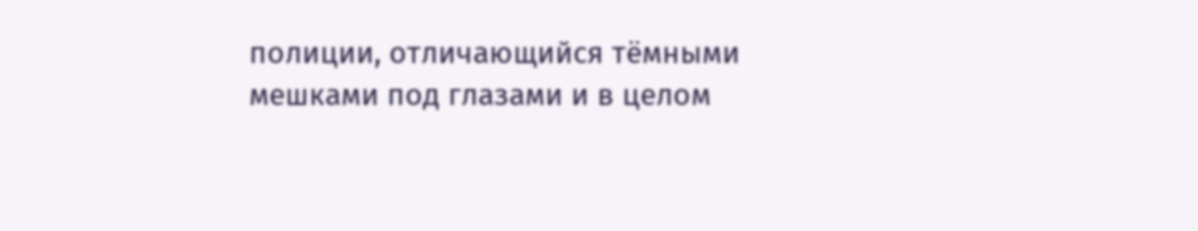полиции, отличающийся тёмными мешками под глазами и в целом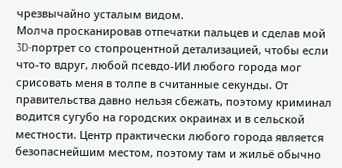чрезвычайно усталым видом.
Молча просканировав отпечатки пальцев и сделав мой 3D-портрет со стопроцентной детализацией, чтобы если что-то вдруг, любой псевдо-ИИ любого города мог срисовать меня в толпе в считанные секунды. От правительства давно нельзя сбежать, поэтому криминал водится сугубо на городских окраинах и в сельской местности. Центр практически любого города является безопаснейшим местом, поэтому там и жильё обычно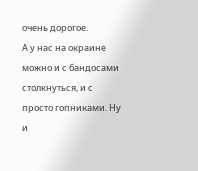очень дорогое.
А у нас на окраине можно и с бандосами столкнуться, и с просто гопниками. Ну и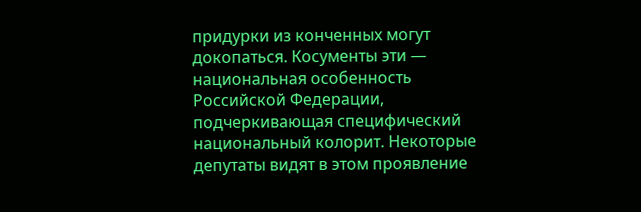придурки из конченных могут докопаться. Косументы эти — национальная особенность Российской Федерации, подчеркивающая специфический национальный колорит. Некоторые депутаты видят в этом проявление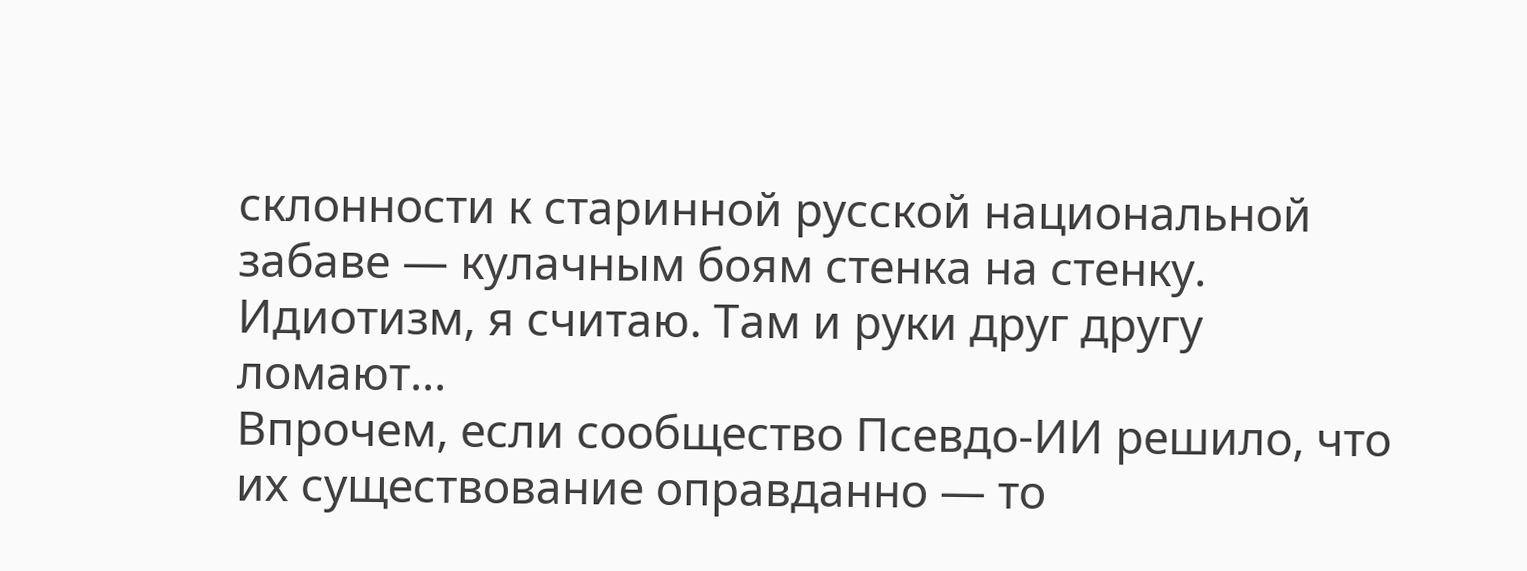склонности к старинной русской национальной забаве — кулачным боям стенка на стенку. Идиотизм, я считаю. Там и руки друг другу ломают…
Впрочем, если сообщество Псевдо-ИИ решило, что их существование оправданно — то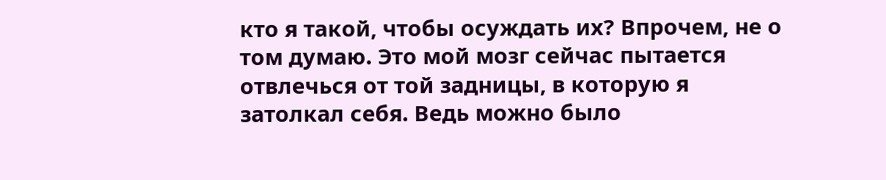кто я такой, чтобы осуждать их? Впрочем, не о том думаю. Это мой мозг сейчас пытается отвлечься от той задницы, в которую я затолкал себя. Ведь можно было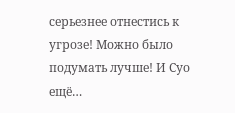серьезнее отнестись к угрозе! Можно было подумать лучше! И Суо ещё…